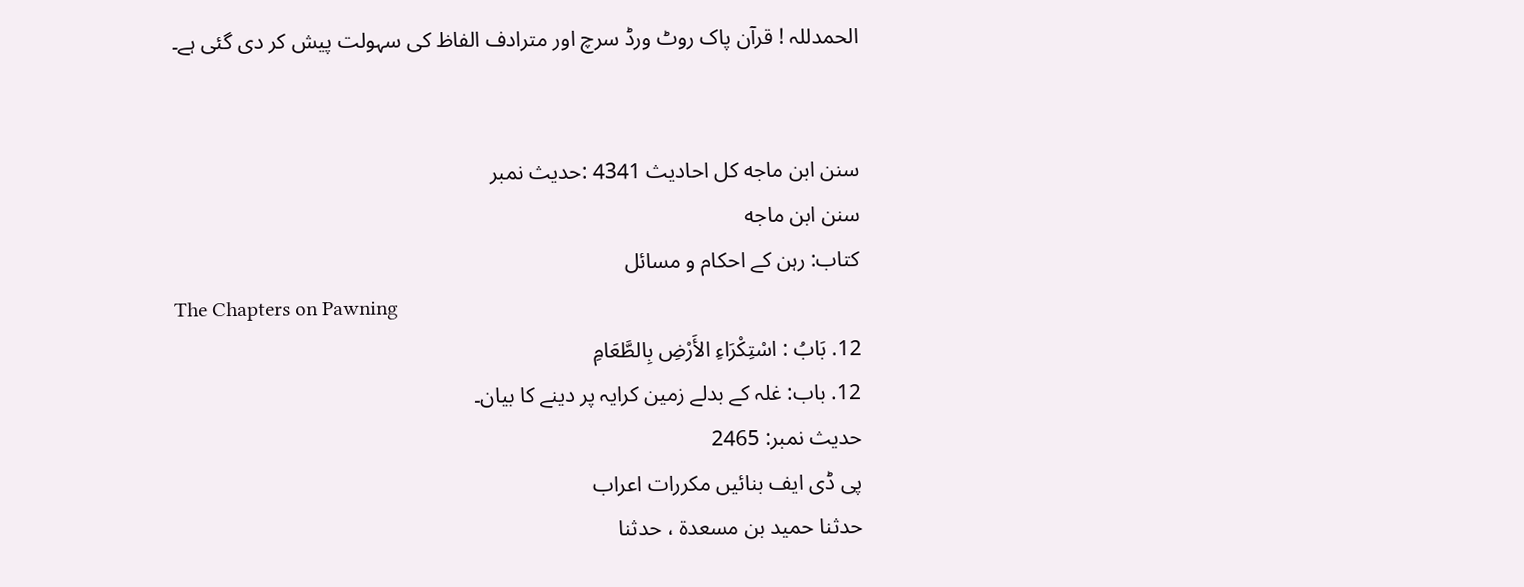الحمدللہ ! قرآن پاک روٹ ورڈ سرچ اور مترادف الفاظ کی سہولت پیش کر دی گئی ہے۔


سنن ابن ماجه کل احادیث 4341 :حدیث نمبر
سنن ابن ماجه
کتاب: رہن کے احکام و مسائل
The Chapters on Pawning
12. بَابُ : اسْتِكْرَاءِ الأَرْضِ بِالطَّعَامِ
12. باب: غلہ کے بدلے زمین کرایہ پر دینے کا بیان۔
حدیث نمبر: 2465
پی ڈی ایف بنائیں مکررات اعراب
حدثنا حميد بن مسعدة ، حدثنا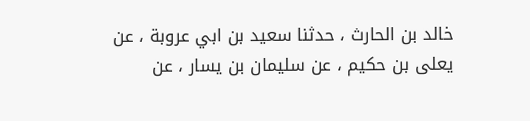خالد بن الحارث ، حدثنا سعيد بن ابي عروبة ، عن يعلى بن حكيم ، عن سليمان بن يسار ، عن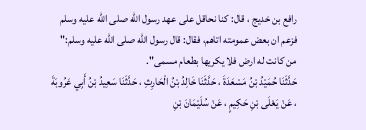رافع بن خديج ، قال: كنا نحاقل على عهد رسول الله صلى الله عليه وسلم فزعم ان بعض عمومته اتاهم، فقال: قال رسول الله صلى الله عليه وسلم:" من كانت له ارض فلا يكريها بطعام مسمى".
حَدَّثَنَا حُمَيْدُ بْنُ مَسْعَدَةَ ، حَدَّثَنَا خَالِدُ بْنُ الْحَارِثِ ، حَدَّثَنَا سَعِيدُ بْنُ أَبِي عَرُوبَةَ ، عَنْ يَعْلَى بْنِ حَكِيمٍ ، عَنْ سُلَيْمَانَ بْنِ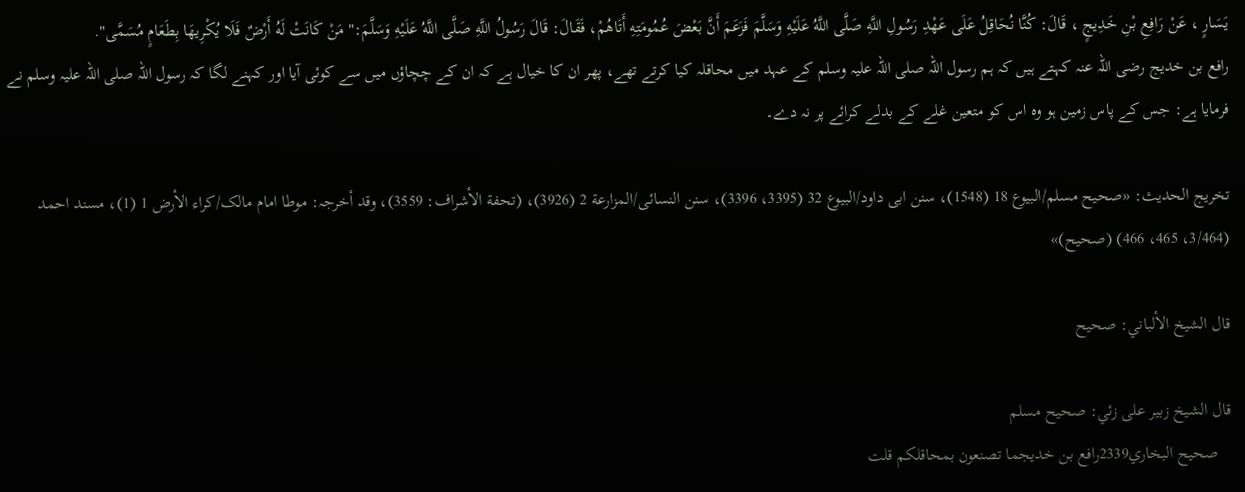يَسَارٍ ، عَنْ رَافِعِ بْنِ خَدِيجٍ ، قَالَ: كُنَّا نُحَاقِلُ عَلَى عَهْدِ رَسُولِ اللَّهِ صَلَّى اللَّهُ عَلَيْهِ وَسَلَّمَ فَزَعَمَ أَنَّ بَعْضَ عُمُومَتِهِ أَتَاهُمْ، فَقَالَ: قَالَ رَسُولُ اللَّهِ صَلَّى اللَّهُ عَلَيْهِ وَسَلَّمَ:" مَنْ كَانَتْ لَهُ أَرْضٌ فَلَا يُكْرِيهَا بِطَعَامٍ مُسَمَّى".
رافع بن خدیج رضی اللہ عنہ کہتے ہیں کہ ہم رسول اللہ صلی اللہ علیہ وسلم کے عہد میں محاقلہ کیا کرتے تھے، پھر ان کا خیال ہے کہ ان کے چچاؤں میں سے کوئی آیا اور کہنے لگا کہ رسول اللہ صلی اللہ علیہ وسلم نے فرمایا ہے: جس کے پاس زمین ہو وہ اس کو متعین غلے کے بدلے کرائے پر نہ دے۔

تخریج الحدیث: «صحیح مسلم/البیوع 18 (1548)، سنن ابی داود/البیوع 32 (3395، 3396)، سنن النسائی/المزارعة 2 (3926)، (تحفة الأشراف: 3559)، وقد أخرجہ: موطا امام مالک/کراء الأرض 1 (1)، مسند احمد (3/464، 465، 466) (صحیح)»

قال الشيخ الألباني: صحيح

قال الشيخ زبير على زئي: صحيح مسلم
   صحيح البخاري2339رافع بن خديجما تصنعون بمحاقلكم قلت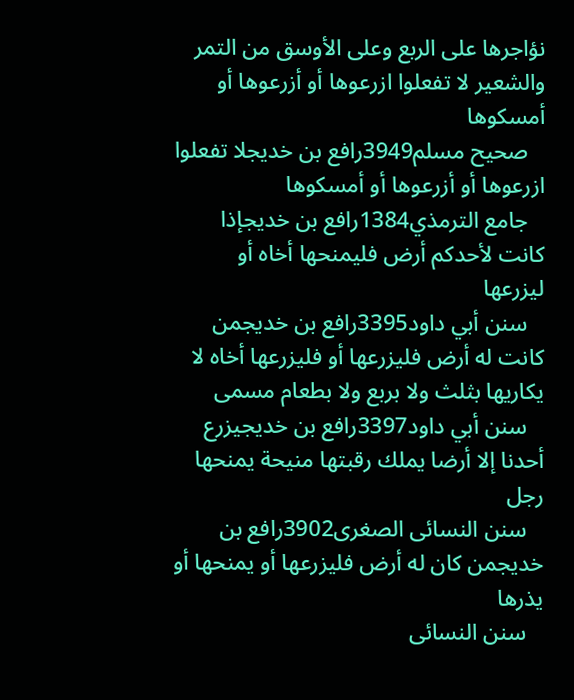نؤاجرها على الربع وعلى الأوسق من التمر والشعير لا تفعلوا ازرعوها أو أزرعوها أو أمسكوها
   صحيح مسلم3949رافع بن خديجلا تفعلوا ازرعوها أو أزرعوها أو أمسكوها
   جامع الترمذي1384رافع بن خديجإذا كانت لأحدكم أرض فليمنحها أخاه أو ليزرعها
   سنن أبي داود3395رافع بن خديجمن كانت له أرض فليزرعها أو فليزرعها أخاه لا يكاريها بثلث ولا بربع ولا بطعام مسمى
   سنن أبي داود3397رافع بن خديجيزرع أحدنا إلا أرضا يملك رقبتها منيحة يمنحها رجل
   سنن النسائى الصغرى3902رافع بن خديجمن كان له أرض فليزرعها أو يمنحها أو يذرها
   سنن النسائى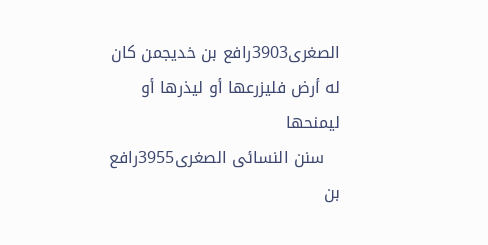الصغرى3903رافع بن خديجمن كان له أرض فليزرعها أو ليذرها أو ليمنحها
   سنن النسائى الصغرى3955رافع بن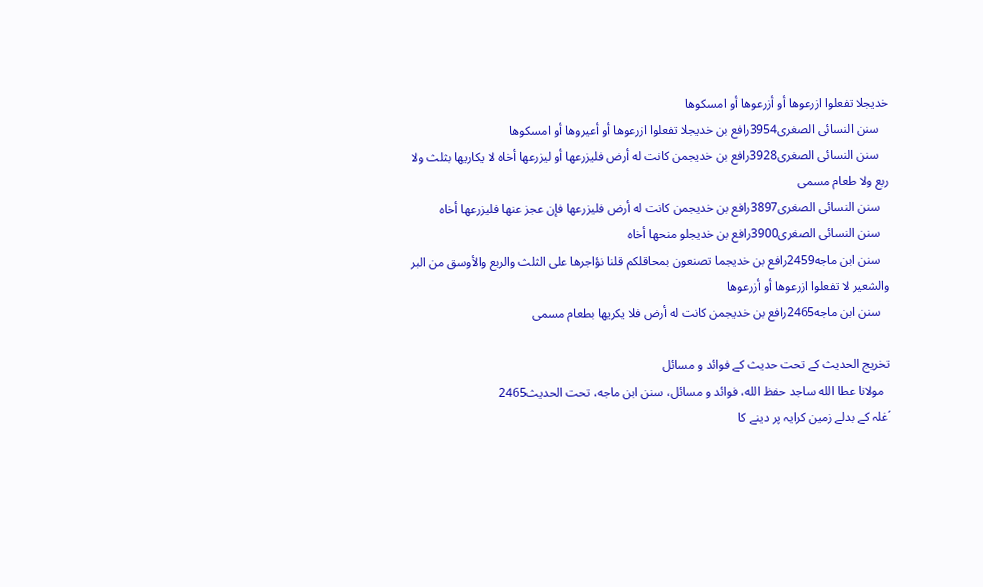خديجلا تفعلوا ازرعوها أو أزرعوها أو امسكوها
   سنن النسائى الصغرى3954رافع بن خديجلا تفعلوا ازرعوها أو أعيروها أو امسكوها
   سنن النسائى الصغرى3928رافع بن خديجمن كانت له أرض فليزرعها أو ليزرعها أخاه لا يكاريها بثلث ولا ربع ولا طعام مسمى
   سنن النسائى الصغرى3897رافع بن خديجمن كانت له أرض فليزرعها فإن عجز عنها فليزرعها أخاه
   سنن النسائى الصغرى3900رافع بن خديجلو منحها أخاه
   سنن ابن ماجه2459رافع بن خديجما تصنعون بمحاقلكم قلنا نؤاجرها على الثلث والربع والأوسق من البر والشعير لا تفعلوا ازرعوها أو أزرعوها
   سنن ابن ماجه2465رافع بن خديجمن كانت له أرض فلا يكريها بطعام مسمى

تخریج الحدیث کے تحت حدیث کے فوائد و مسائل
  مولانا عطا الله ساجد حفظ الله، فوائد و مسائل، سنن ابن ماجه، تحت الحديث2465
´غلہ کے بدلے زمین کرایہ پر دینے کا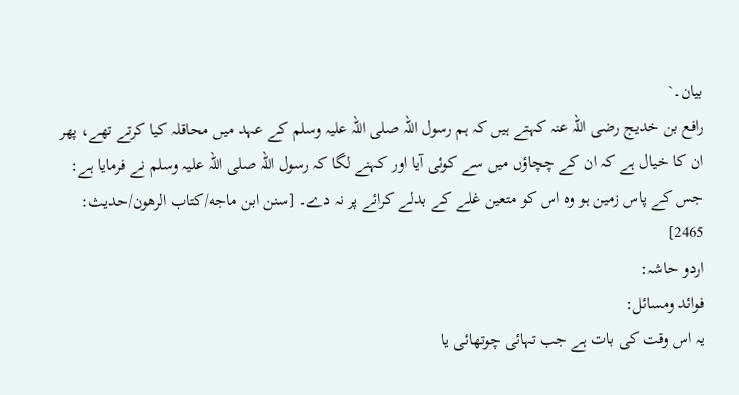بیان۔`
رافع بن خدیج رضی اللہ عنہ کہتے ہیں کہ ہم رسول اللہ صلی اللہ علیہ وسلم کے عہد میں محاقلہ کیا کرتے تھے، پھر ان کا خیال ہے کہ ان کے چچاؤں میں سے کوئی آیا اور کہنے لگا کہ رسول اللہ صلی اللہ علیہ وسلم نے فرمایا ہے: جس کے پاس زمین ہو وہ اس کو متعین غلے کے بدلے کرائے پر نہ دے۔ [سنن ابن ماجه/كتاب الرهون/حدیث: 2465]
اردو حاشہ:
فوائد ومسائل:
یہ اس وقت کی بات ہے جب تہائی چوتھائی یا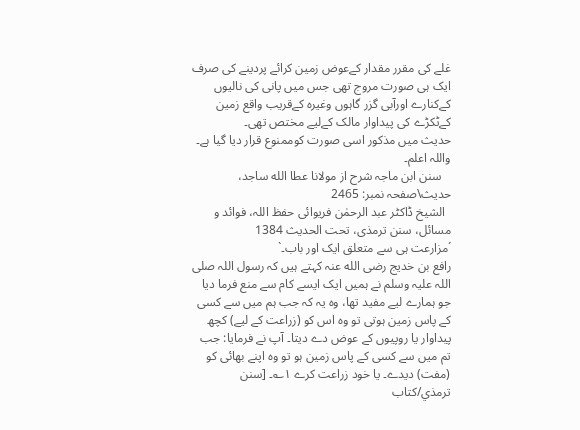غلے کی مقرر مقدار کےعوض زمین کرائے پردینے کی صرف ایک ہی صورت مروج تھی جس میں پانی کی نالیوں کےکنارے اورآبی گزر گاہوں وغیرہ کےقریب واقع زمین کےٹکڑے کی پیداوار مالک کےلیے مختص تھی۔
حدیث میں مذکور اسی صورت کوممنوع قرار دیا گیا ہے۔
واللہ اعلم۔
   سنن ابن ماجہ شرح از مولانا عطا الله ساجد، حدیث\صفحہ نمبر: 2465
  الشیخ ڈاکٹر عبد الرحمٰن فریوائی حفظ اللہ، فوائد و مسائل، سنن ترمذی، تحت الحديث 1384
´مزارعت ہی سے متعلق ایک اور باب۔`
رافع بن خدیج رضی الله عنہ کہتے ہیں کہ رسول اللہ صلی اللہ علیہ وسلم نے ہمیں ایک ایسے کام سے منع فرما دیا جو ہمارے لیے مفید تھا، وہ یہ کہ جب ہم میں سے کسی کے پاس زمین ہوتی تو وہ اس کو (زراعت کے لیے) کچھ پیداوار یا روپیوں کے عوض دے دیتا۔ آپ نے فرمایا: جب تم میں سے کسی کے پاس زمین ہو تو وہ اپنے بھائی کو (مفت) دیدے۔ یا خود زراعت کرے ۱؎۔ [سنن ترمذي/كتاب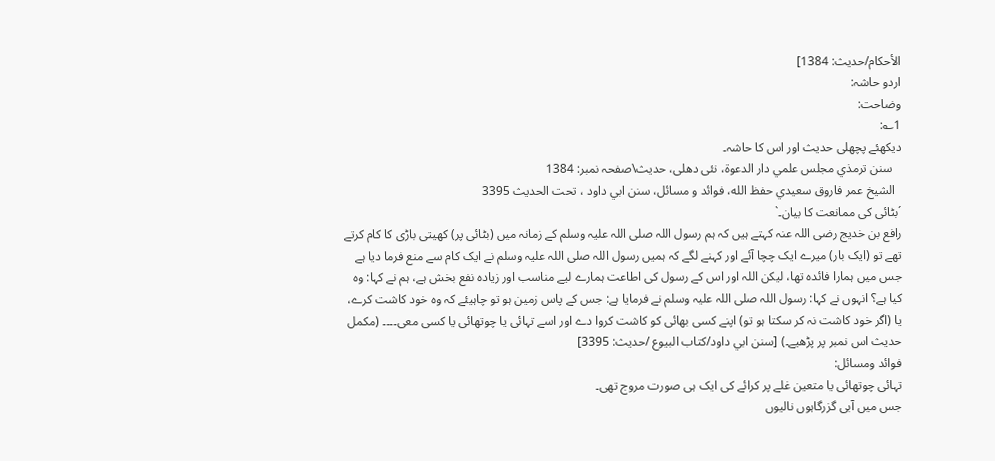الأحكام/حدیث: 1384]
اردو حاشہ:
وضاحت:
1؎:
دیکھئے پچھلی حدیث اور اس کا حاشہ۔
   سنن ترمذي مجلس علمي دار الدعوة، نئى دهلى، حدیث\صفحہ نمبر: 1384
  الشيخ عمر فاروق سعيدي حفظ الله، فوائد و مسائل، سنن ابي داود ، تحت الحديث 3395
´بٹائی کی ممانعت کا بیان۔`
رافع بن خدیج رضی اللہ عنہ کہتے ہیں کہ ہم رسول اللہ صلی اللہ علیہ وسلم کے زمانہ میں (بٹائی پر) کھیتی باڑی کا کام کرتے تھے تو (ایک بار) میرے ایک چچا آئے اور کہنے لگے کہ ہمیں رسول اللہ صلی اللہ علیہ وسلم نے ایک کام سے منع فرما دیا ہے جس میں ہمارا فائدہ تھا، لیکن اللہ اور اس کے رسول کی اطاعت ہمارے لیے مناسب اور زیادہ نفع بخش ہے، ہم نے کہا: وہ کیا ہے؟ انہوں نے کہا: رسول اللہ صلی اللہ علیہ وسلم نے فرمایا ہے: جس کے پاس زمین ہو تو چاہیئے کہ وہ خود کاشت کرے، یا (اگر خود کاشت نہ کر سکتا ہو تو) اپنے کسی بھائی کو کاشت کروا دے اور اسے تہائی یا چوتھائی یا کسی معی۔۔۔۔ (مکمل حدیث اس نمبر پر پڑھیے۔) [سنن ابي داود/كتاب البيوع /حدیث: 3395]
فوائد ومسائل:
تہائی چوتھائی یا متعین غلے پر کرائے کی ایک ہی صورت مروج تھی۔
جس میں آبی گزرگاہوں نالیوں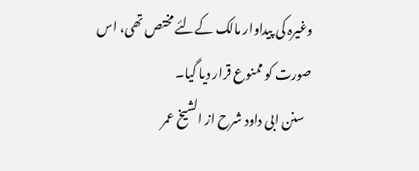وغیرہ کی پیداوار مالک کےلئے مختص تھی، اس صورت کو ممنوع قرار دیا گیا۔
   سنن ابی داود شرح از الشیخ عمر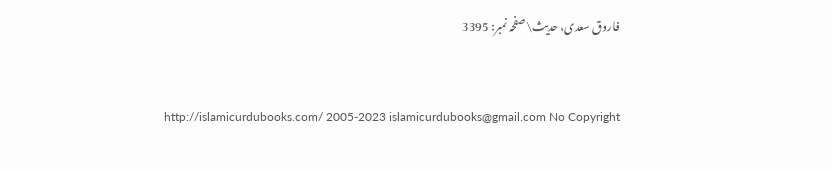فاروق سعدی، حدیث\صفحہ نمبر: 3395


http://islamicurdubooks.com/ 2005-2023 islamicurdubooks@gmail.com No Copyright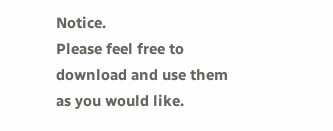Notice.
Please feel free to download and use them as you would like.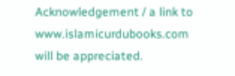Acknowledgement / a link to www.islamicurdubooks.com will be appreciated.